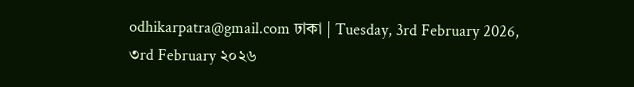odhikarpatra@gmail.com ঢাকা | Tuesday, 3rd February 2026, ৩rd February ২০২৬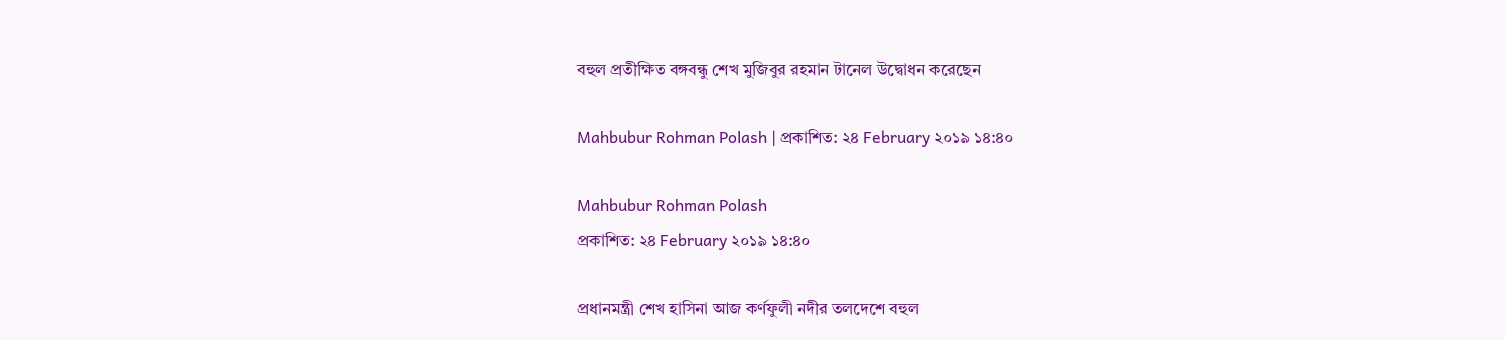বহুল প্রতীক্ষিত বঙ্গবন্ধু শেখ মুজিবুর রহমান টানেল উদ্বোধন করেছেন

Mahbubur Rohman Polash | প্রকাশিত: ২৪ February ২০১৯ ১৪:৪০

Mahbubur Rohman Polash
প্রকাশিত: ২৪ February ২০১৯ ১৪:৪০

প্রধানমন্ত্রী শেখ হাসিনা আজ কর্ণফুলী নদীর তলদেশে বহুল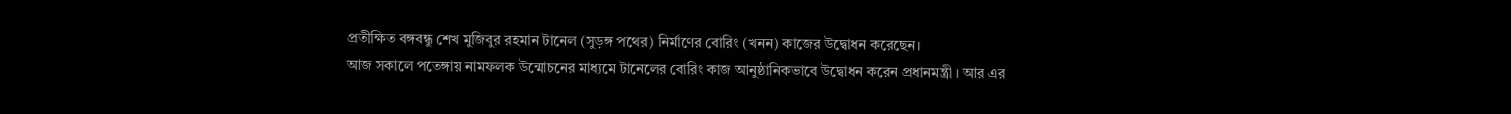প্রতীক্ষিত বঙ্গবন্ধু শেখ মুজিবুর রহমান টানেল (সুড়ঙ্গ পথের) নির্মাণের বোরিং (খনন) কাজের উদ্বোধন করেছেন।
আজ সকালে পতেঙ্গায় নামফলক উন্মোচনের মাধ্যমে টানেলের বোরিং কাজ আনুষ্ঠানিকভাবে উদ্বোধন করেন প্রধানমন্ত্রী । আর এর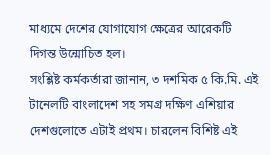মাধ্যমে দেশের যোগাযোগ ক্ষেত্রের আরেকটি দিগন্ত উন্মোচিত হল।
সংশ্লিষ্ট কর্মকর্তারা জানান, ৩ দশমিক ৫ কি.মি. এই টানেলটি বাংলাদেশ সহ সমগ্র দক্ষিণ এশিয়ার দেশগুলোতে এটাই প্রথম। চারলেন বিশিষ্ট এই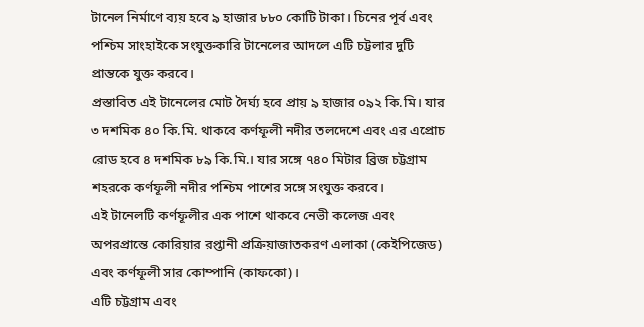টানেল নির্মাণে ব্যয় হবে ৯ হাজার ৮৮০ কোটি টাকা। চিনের পূর্ব এবং পশ্চিম সাংহাইকে সংযুক্তকারি টানেলের আদলে এটি চট্টলার দুটি প্রান্তকে যুক্ত করবে।
প্রস্তাবিত এই টানেলের মোট দৈর্ঘ্য হবে প্রায় ৯ হাজার ০৯২ কি.মি। যার ৩ দশমিক ৪০ কি.মি. থাকবে কর্ণফূলী নদীর তলদেশে এবং এর এপ্রোচ রোড হবে ৪ দশমিক ৮৯ কি.মি.। যার সঙ্গে ৭৪০ মিটার ব্রিজ চট্টগ্রাম শহরকে কর্ণফূলী নদীর পশ্চিম পাশের সঙ্গে সংযুক্ত করবে।
এই টানেলটি কর্ণফূলীর এক পাশে থাকবে নেভী কলেজ এবং অপরপ্রান্তে কোরিয়ার রপ্তানী প্রক্রিয়াজাতকরণ এলাকা (কেইপিজেড) এবং কর্ণফূলী সার কোম্পানি (কাফকো)।
এটি চট্টগ্রাম এবং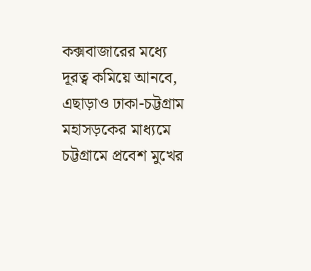কক্সবাজারের মধ্যে দূরত্ব কমিয়ে আনবে, এছাড়াও ঢাকা-চট্টগ্রাম মহাসড়কের মাধ্যমে চট্টগ্রামে প্রবেশ মুখের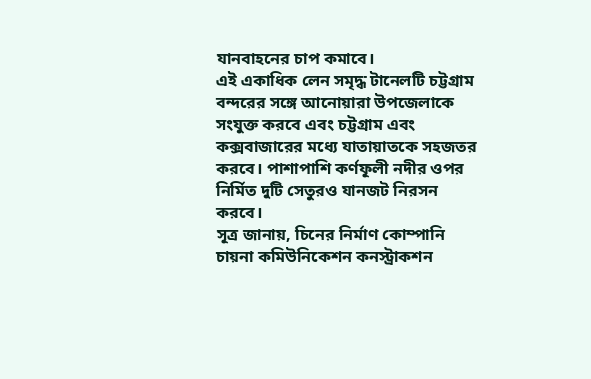যানবাহনের চাপ কমাবে।
এই একাধিক লেন সমৃদ্ধ টানেলটি চট্টগ্রাম বন্দরের সঙ্গে আনোয়ারা উপজেলাকে সংযুক্ত করবে এবং চট্টগ্রাম এবং কক্সবাজারের মধ্যে যাতায়াতকে সহজতর করবে। পাশাপাশি কর্ণফূলী নদীর ওপর নির্মিত দুটি সেতুরও যানজট নিরসন করবে।
সূত্র জানায়, চিনের নির্মাণ কোম্পানি চায়না কমিউনিকেশন কনস্ট্রাকশন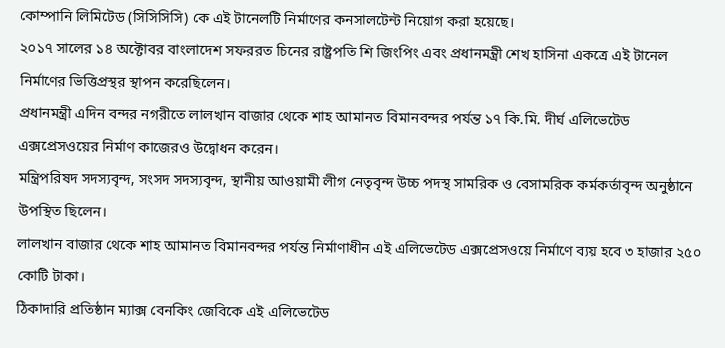কোম্পানি লিমিটেড (সিসিসিসি) কে এই টানেলটি নির্মাণের কনসালটেন্ট নিয়োগ করা হয়েছে।
২০১৭ সালের ১৪ অক্টোবর বাংলাদেশ সফররত চিনের রাষ্ট্রপতি শি জিংপিং এবং প্রধানমন্ত্রী শেখ হাসিনা একত্রে এই টানেল নির্মাণের ভিত্তিপ্রস্থর স্থাপন করেছিলেন।
প্রধানমন্ত্রী এদিন বন্দর নগরীতে লালখান বাজার থেকে শাহ আমানত বিমানবন্দর পর্যন্ত ১৭ কি.মি. দীর্ঘ এলিভেটেড এক্সপ্রেসওয়ের নির্মাণ কাজেরও উদ্বোধন করেন।
মন্ত্রিপরিষদ সদস্যবৃন্দ, সংসদ সদস্যবৃন্দ, স্থানীয় আওয়ামী লীগ নেতৃবৃন্দ উচ্চ পদস্থ সামরিক ও বেসামরিক কর্মকর্তাবৃন্দ অনুষ্ঠানে উপস্থিত ছিলেন।
লালখান বাজার থেকে শাহ আমানত বিমানবন্দর পর্যন্ত নির্মাণাধীন এই এলিভেটেড এক্সপ্রেসওয়ে নির্মাণে ব্যয় হবে ৩ হাজার ২৫০ কোটি টাকা।
ঠিকাদারি প্রতিষ্ঠান ম্যাক্স বেনকিং জেবিকে এই এলিভেটেড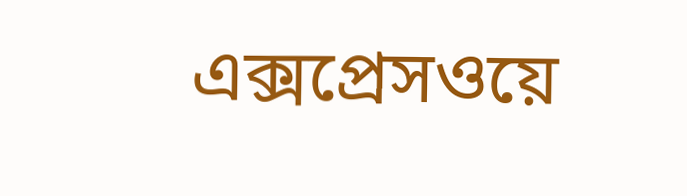এক্সপ্রেসওয়ে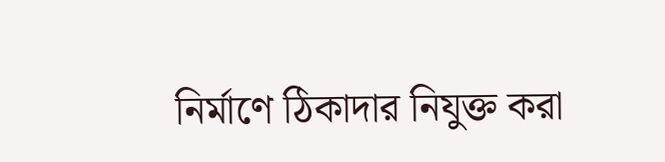নির্মাণে ঠিকাদার নিযুক্ত করা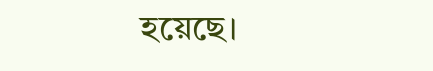হয়েছে।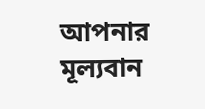আপনার মূল্যবান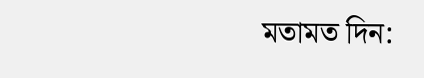মতামত দিন: